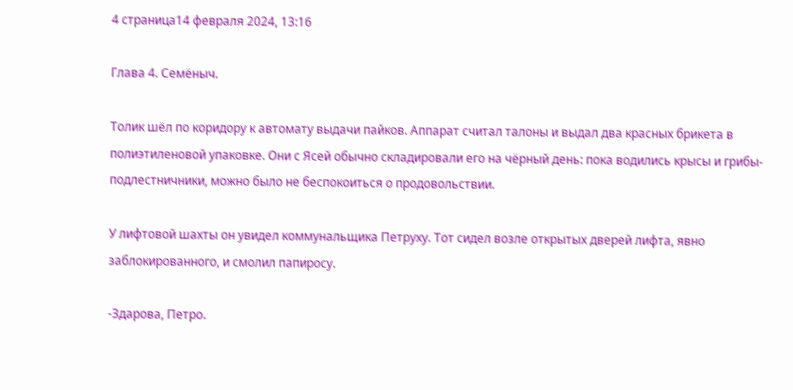4 страница14 февраля 2024, 13:16

Глава 4. Семëныч.

Толик шëл по коридору к автомату выдачи пайков. Аппарат считал талоны и выдал два красных брикета в полиэтиленовой упаковке. Они с Ясей обычно складировали его на чëрный день: пока водились крысы и грибы-подлестничники, можно было не беспокоиться о продовольствии.

У лифтовой шахты он увидел коммунальщика Петруху. Тот сидел возле открытых дверей лифта, явно заблокированного, и смолил папиросу.

-Здарова, Петро.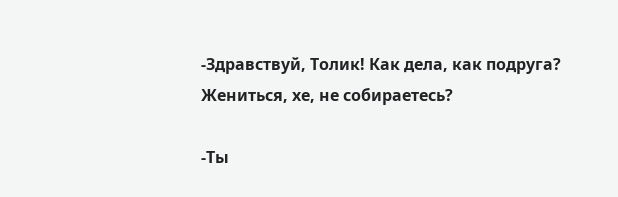-Здравствуй, Толик! Как дела, как подруга? Жениться, хе, не собираетесь?

-Ты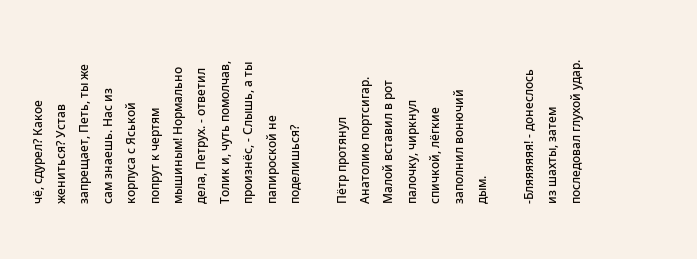чë, сдурел? Какое жениться? Устав запрещает, Петь, ты же сам знаешь. Нас из корпуса с Яськой попрут к чертям мышиным! Нормально дела, Петрух. - ответил Толик и, чуть помолчав, произнëс, - Слышь, а ты папироской не поделишься?

Пëтр протянул Анатолию портсигар. Малой вставил в рот палочку, чиркнул спичкой, лëгкие заполнил вонючий дым.

-Бляяяяяя! - донеслось из шахты, затем последовал глухой удар.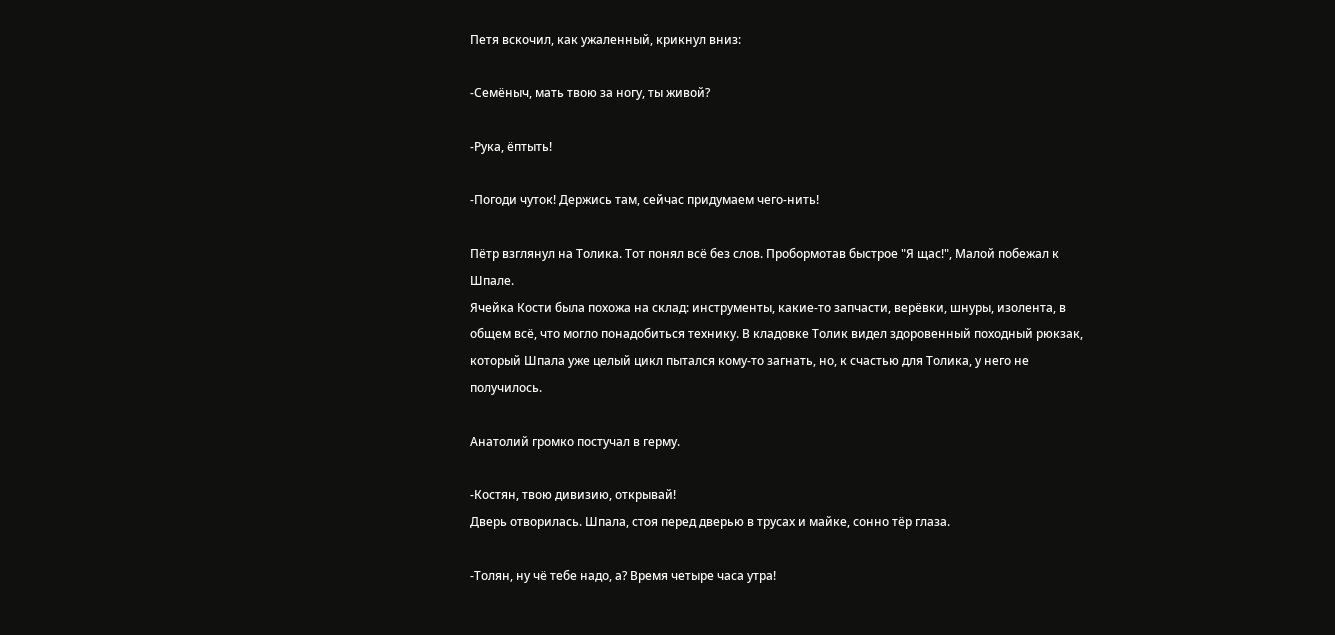Петя вскочил, как ужаленный, крикнул вниз:

-Семëныч, мать твою за ногу, ты живой?

-Рука, ëптыть!

-Погоди чуток! Держись там, сейчас придумаем чего-нить!

Пëтр взглянул на Толика. Тот понял всë без слов. Пробормотав быстрое "Я щас!", Малой побежал к Шпале.
Ячейка Кости была похожа на склад: инструменты, какие-то запчасти, верëвки, шнуры, изолента, в общем всë, что могло понадобиться технику. В кладовке Толик видел здоровенный походный рюкзак, который Шпала уже целый цикл пытался кому-то загнать, но, к счастью для Толика, у него не получилось.

Анатолий громко постучал в герму.

-Костян, твою дивизию, открывай!
Дверь отворилась. Шпала, стоя перед дверью в трусах и майке, сонно тëр глаза.

-Толян, ну чë тебе надо, а? Время четыре часа утра!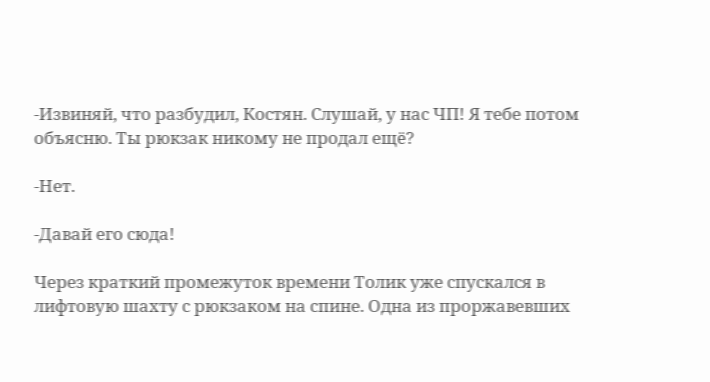-Извиняй, что разбудил, Костян. Слушай, у нас ЧП! Я тебе потом объясню. Ты рюкзак никому не продал ещë?

-Нет.

-Давай его сюда!

Через краткий промежуток времени Толик уже спускался в лифтовую шахту с рюкзаком на спине. Одна из проржавевших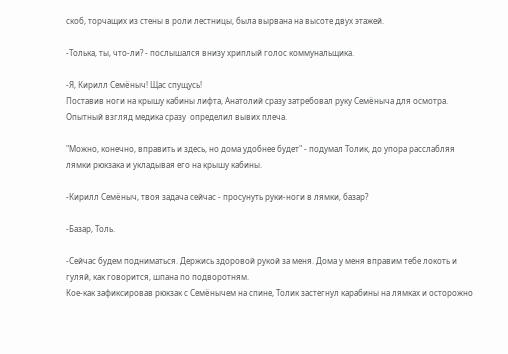скоб, торчащих из стены в роли лестницы, была вырвана на высоте двух этажей.

-Толька, ты, что-ли? - послышался внизу хриплый голос коммунальщика.

-Я, Кирилл Семëныч! Щас спущусь!
Поставив ноги на крышу кабины лифта, Анатолий сразу затребовал руку Семëныча для осмотра. Опытный взгляд медика сразу  определил вывих плеча.

"Можно, конечно, вправить и здесь, но дома удобнее будет" - подумал Толик, до упора расслабляя лямки рюкзака и укладывая его на крышу кабины.

-Кирилл Семëныч, твоя задача сейчас - просунуть руки-ноги в лямки, базар?

-Базар, Толь.

-Сейчас будем подниматься. Держись здоровой рукой за меня. Дома у меня вправим тебе локоть и гуляй, как говорится, шпана по подворотням.
Кое-как зафиксировав рюкзак с Семëнычем на спине, Толик застегнул карабины на лямках и осторожно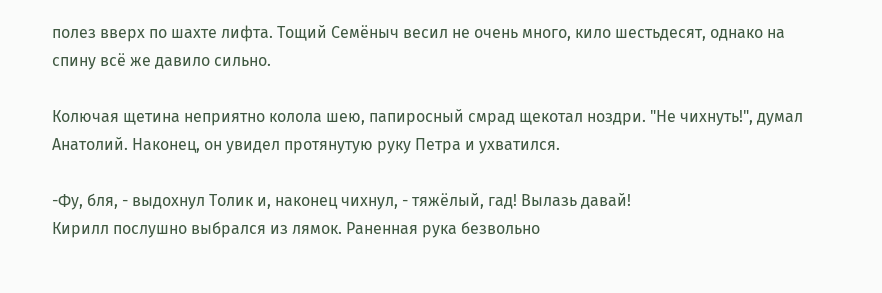полез вверх по шахте лифта. Тощий Семëныч весил не очень много, кило шестьдесят, однако на спину всë же давило сильно.

Колючая щетина неприятно колола шею, папиросный смрад щекотал ноздри. "Не чихнуть!", думал Анатолий. Наконец, он увидел протянутую руку Петра и ухватился.

-Фу, бля, - выдохнул Толик и, наконец чихнул, - тяжëлый, гад! Вылазь давай!
Кирилл послушно выбрался из лямок. Раненная рука безвольно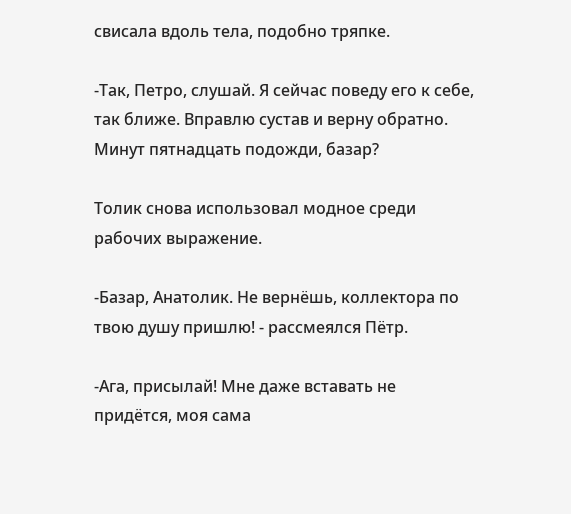свисала вдоль тела, подобно тряпке.

-Так, Петро, слушай. Я сейчас поведу его к себе, так ближе. Вправлю сустав и верну обратно. Минут пятнадцать подожди, базар?

Толик снова использовал модное среди рабочих выражение.

-Базар, Анатолик. Не вернëшь, коллектора по твою душу пришлю! - рассмеялся Пëтр.

-Ага, присылай! Мне даже вставать не придëтся, моя сама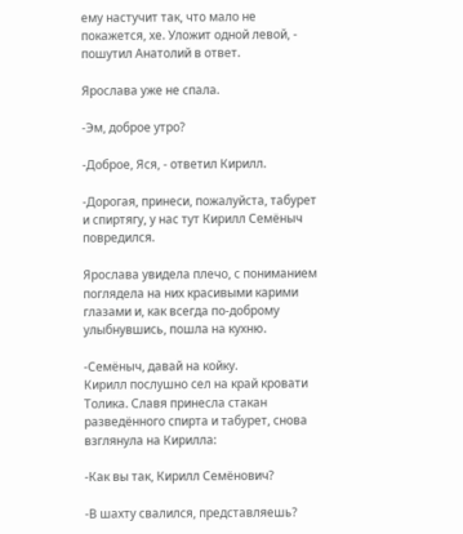ему настучит так, что мало не покажется, хе. Уложит одной левой, - пошутил Анатолий в ответ.

Ярослава уже не спала.

-Эм, доброе утро?

-Доброе, Яся, - ответил Кирилл.

-Дорогая, принеси, пожалуйста, табурет и спиртягу, у нас тут Кирилл Семëныч повредился.

Ярослава увидела плечо, с пониманием поглядела на них красивыми карими глазами и, как всегда по-доброму улыбнувшись, пошла на кухню.

-Семëныч, давай на койку.
Кирилл послушно сел на край кровати Толика. Славя принесла стакан разведëнного спирта и табурет, снова взглянула на Кирилла:

-Как вы так, Кирилл Семëнович?

-В шахту свалился, представляешь?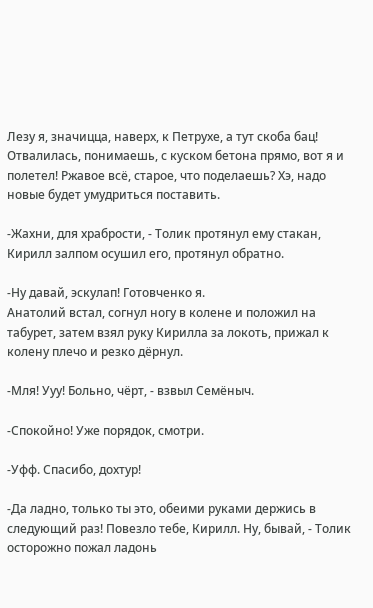Лезу я, значицца, наверх, к Петрухе, а тут скоба бац! Отвалилась, понимаешь, с куском бетона прямо, вот я и полетел! Ржавое всë, старое, что поделаешь? Хэ, надо новые будет умудриться поставить.

-Жахни, для храбрости, - Толик протянул ему стакан, Кирилл залпом осушил его, протянул обратно.

-Ну давай, эскулап! Готовченко я.
Анатолий встал, согнул ногу в колене и положил на табурет, затем взял руку Кирилла за локоть, прижал к колену плечо и резко дëрнул.

-Мля! Ууу! Больно, чëрт, - взвыл Семëныч.

-Спокойно! Уже порядок, смотри.

-Уфф. Спасибо, дохтур!

-Да ладно, только ты это, обеими руками держись в следующий раз! Повезло тебе, Кирилл. Ну, бывай, - Толик осторожно пожал ладонь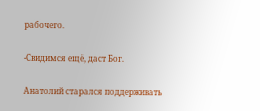рабочего.

-Свидимся ещë, даст Бог.

Анатолий старался поддерживать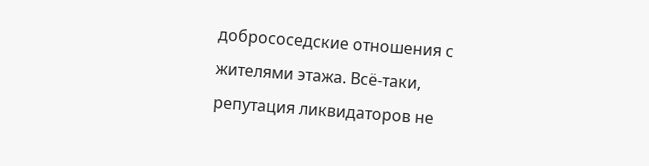добрососедские отношения с жителями этажа. Всë-таки, репутация ликвидаторов не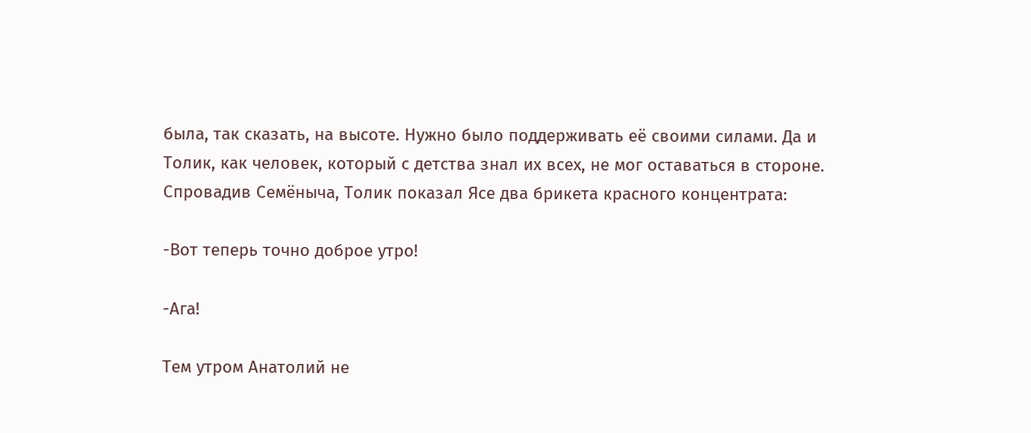была, так сказать, на высоте. Нужно было поддерживать еë своими силами. Да и Толик, как человек, который с детства знал их всех, не мог оставаться в стороне.
Спровадив Семëныча, Толик показал Ясе два брикета красного концентрата:

-Вот теперь точно доброе утро!

-Ага!

Тем утром Анатолий не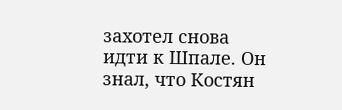захотел снова идти к Шпале. Он знал, что Костян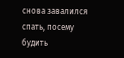снова завалился спать, посему будить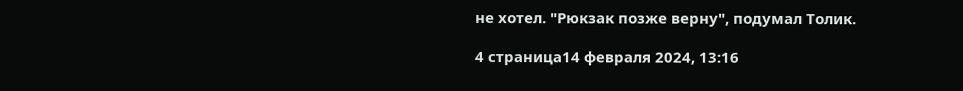не хотел. "Рюкзак позже верну", подумал Толик.

4 страница14 февраля 2024, 13:16